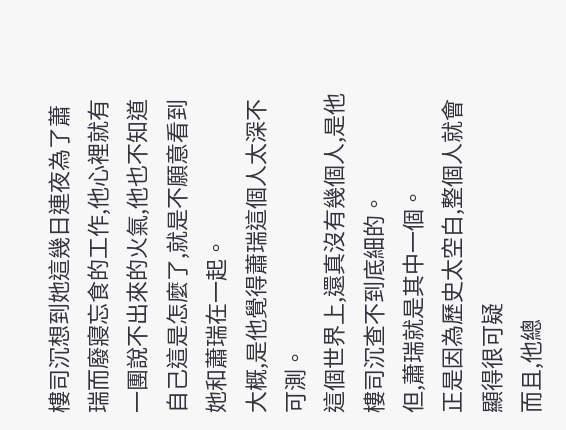樓司沉想到她這幾日連夜為了蕭瑞而廢寢忘食的工作,他心裡就有一團說不出來的火氣,他也不知道自己這是怎麼了,就是不願意看到她和蕭瑞在一起。
大概,是他覺得蕭瑞這個人太深不可測。
這個世界上,還真沒有幾個人,是他樓司沉查不到底細的。
但,蕭瑞就是其中一個。
正是因為歷史太空白,整個人就會顯得很可疑
而且,他總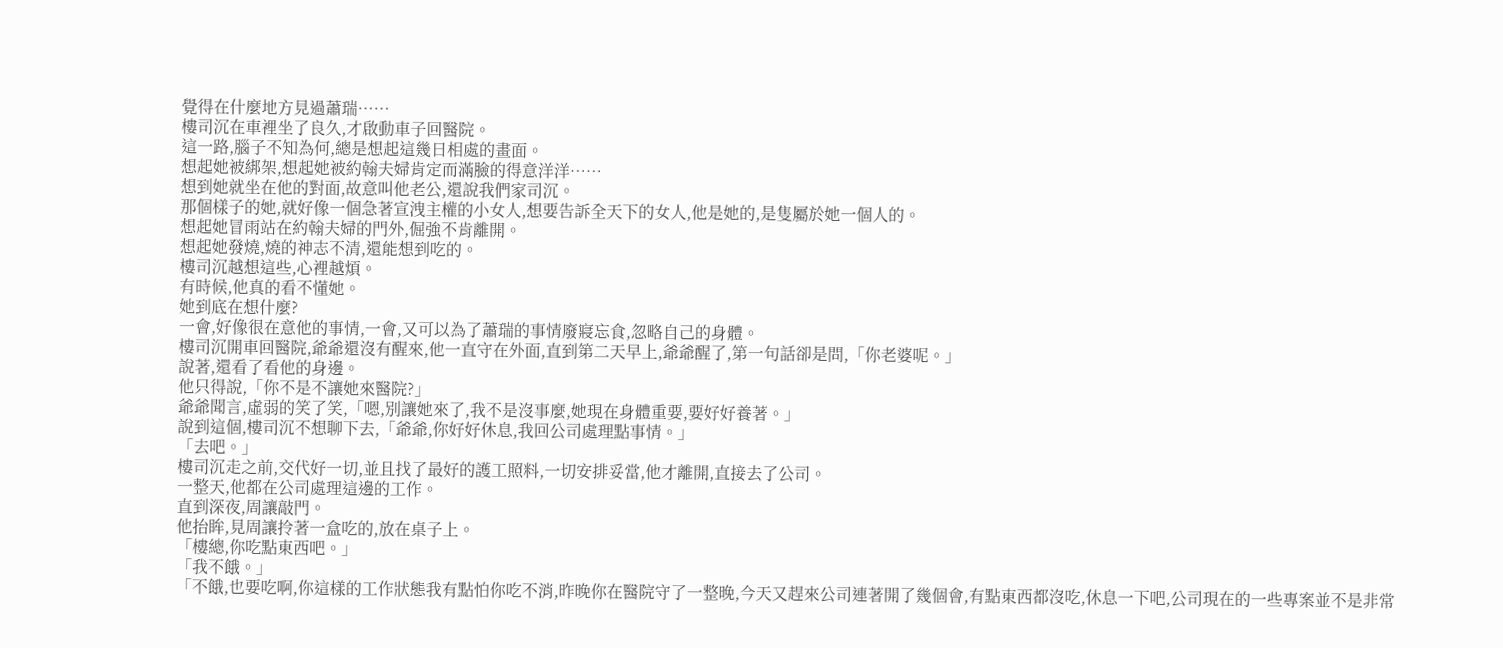覺得在什麼地方見過蕭瑞……
樓司沉在車裡坐了良久,才啟動車子回醫院。
這一路,腦子不知為何,總是想起這幾日相處的畫面。
想起她被綁架,想起她被約翰夫婦肯定而滿臉的得意洋洋……
想到她就坐在他的對面,故意叫他老公,還說我們家司沉。
那個樣子的她,就好像一個急著宣洩主權的小女人,想要告訴全天下的女人,他是她的,是隻屬於她一個人的。
想起她冒雨站在約翰夫婦的門外,倔強不肯離開。
想起她發燒,燒的神志不清,還能想到吃的。
樓司沉越想這些,心裡越煩。
有時候,他真的看不懂她。
她到底在想什麼?
一會,好像很在意他的事情,一會,又可以為了蕭瑞的事情廢寢忘食,忽略自己的身體。
樓司沉開車回醫院,爺爺還沒有醒來,他一直守在外面,直到第二天早上,爺爺醒了,第一句話卻是問,「你老婆呢。」
說著,還看了看他的身邊。
他只得說,「你不是不讓她來醫院?」
爺爺聞言,虛弱的笑了笑,「嗯,別讓她來了,我不是沒事麼,她現在身體重要,要好好養著。」
說到這個,樓司沉不想聊下去,「爺爺,你好好休息,我回公司處理點事情。」
「去吧。」
樓司沉走之前,交代好一切,並且找了最好的護工照料,一切安排妥當,他才離開,直接去了公司。
一整天,他都在公司處理這邊的工作。
直到深夜,周讓敲門。
他抬眸,見周讓拎著一盒吃的,放在桌子上。
「樓總,你吃點東西吧。」
「我不餓。」
「不餓,也要吃啊,你這樣的工作狀態我有點怕你吃不消,昨晚你在醫院守了一整晚,今天又趕來公司連著開了幾個會,有點東西都沒吃,休息一下吧,公司現在的一些專案並不是非常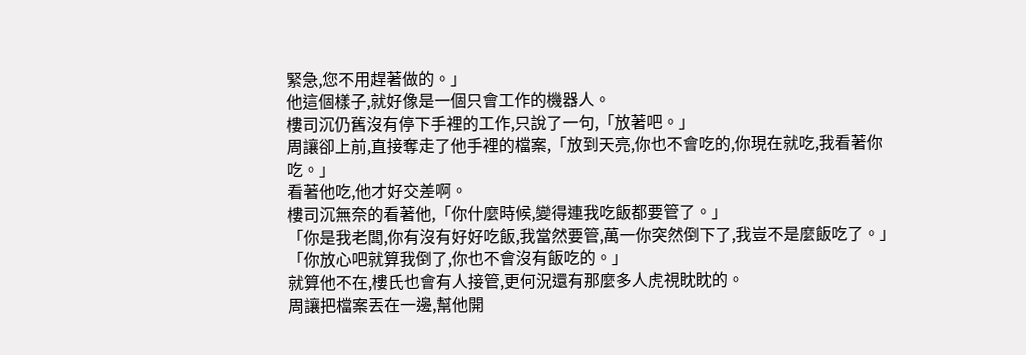緊急,您不用趕著做的。」
他這個樣子,就好像是一個只會工作的機器人。
樓司沉仍舊沒有停下手裡的工作,只說了一句,「放著吧。」
周讓卻上前,直接奪走了他手裡的檔案,「放到天亮,你也不會吃的,你現在就吃,我看著你吃。」
看著他吃,他才好交差啊。
樓司沉無奈的看著他,「你什麼時候,變得連我吃飯都要管了。」
「你是我老闆,你有沒有好好吃飯,我當然要管,萬一你突然倒下了,我豈不是麼飯吃了。」
「你放心吧就算我倒了,你也不會沒有飯吃的。」
就算他不在,樓氏也會有人接管,更何況還有那麼多人虎視眈眈的。
周讓把檔案丟在一邊,幫他開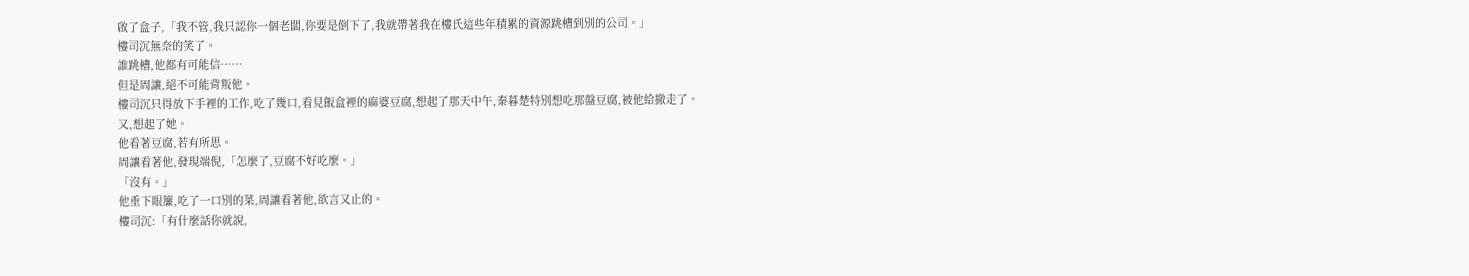啟了盒子,「我不管,我只認你一個老闆,你要是倒下了,我就帶著我在樓氏這些年積累的資源跳槽到別的公司。」
樓司沉無奈的笑了。
誰跳槽,他都有可能信……
但是周讓,絕不可能背叛他。
樓司沉只得放下手裡的工作,吃了幾口,看見飯盒裡的麻婆豆腐,想起了那天中午,秦暮楚特別想吃那盤豆腐,被他給撤走了。
又,想起了她。
他看著豆腐,若有所思。
周讓看著他,發現端倪,「怎麼了,豆腐不好吃麼。」
「沒有。」
他垂下眼簾,吃了一口別的菜,周讓看著他,欲言又止的。
樓司沉:「有什麼話你就說,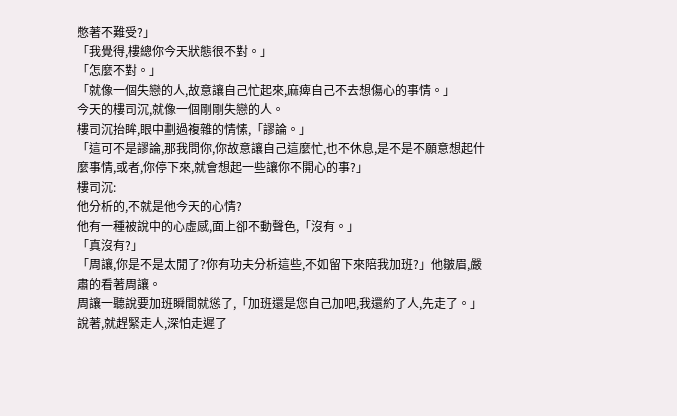憋著不難受?」
「我覺得,樓總你今天狀態很不對。」
「怎麼不對。」
「就像一個失戀的人,故意讓自己忙起來,麻痺自己不去想傷心的事情。」
今天的樓司沉,就像一個剛剛失戀的人。
樓司沉抬眸,眼中劃過複雜的情愫,「謬論。」
「這可不是謬論,那我問你,你故意讓自己這麼忙,也不休息,是不是不願意想起什麼事情,或者,你停下來,就會想起一些讓你不開心的事?」
樓司沉:
他分析的,不就是他今天的心情?
他有一種被說中的心虛感,面上卻不動聲色,「沒有。」
「真沒有?」
「周讓,你是不是太閒了?你有功夫分析這些,不如留下來陪我加班?」他皺眉,嚴肅的看著周讓。
周讓一聽說要加班瞬間就慫了,「加班還是您自己加吧,我還約了人,先走了。」
說著,就趕緊走人,深怕走遲了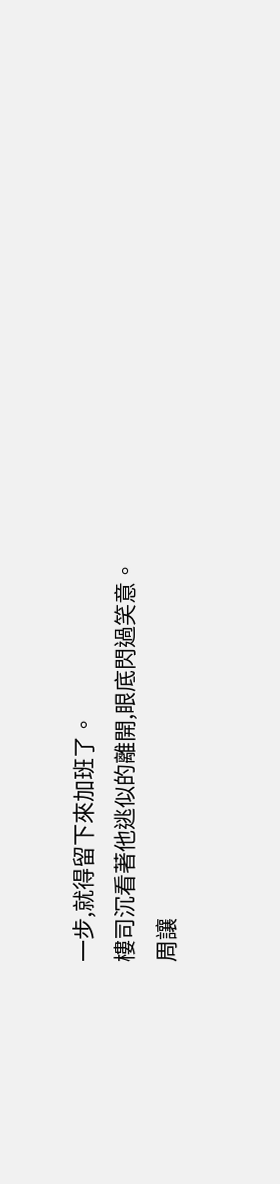一步,就得留下來加班了。
樓司沉看著他逃似的離開,眼底閃過笑意。
周讓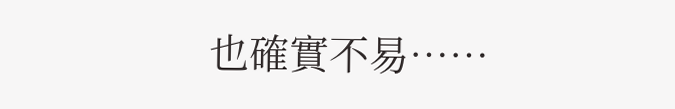也確實不易……